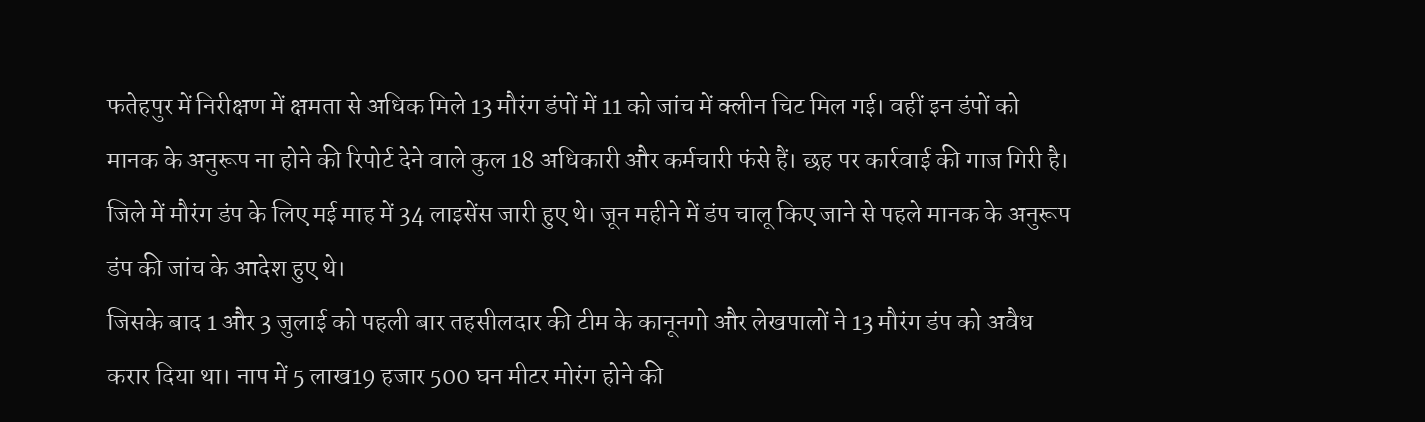फतेहपुर में निरीक्षण में क्षमता से अधिक मिले 13 मौरंग डंपों में 11 को जांच में क्लीन चिट मिल गई। वहीं इन डंपों को मानक के अनुरूप ना होने की रिपोर्ट देने वाले कुल 18 अधिकारी और कर्मचारी फंसे हैं। छह पर कार्रवाई की गाज गिरी है। जिले में मौरंग डंप के लिए मई माह में 34 लाइसेंस जारी हुए थे। जून महीने में डंप चालू किए जाने से पहले मानक के अनुरूप डंप की जांच के आदेश हुए थे।
जिसके बाद 1 और 3 जुलाई को पहली बार तहसीलदार की टीम के कानूनगो और लेखपालों ने 13 मौरंग डंप को अवैध करार दिया था। नाप में 5 लाख19 हजार 500 घन मीटर मोरंग होने की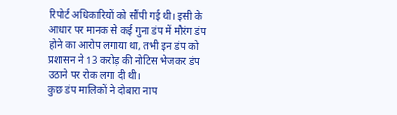रिपोर्ट अधिकारियों को सौंपी गई थी। इसी के आधार पर मानक से कई गुना डंप में मौरंग डंप होने का आरोप लगाया था, तभी इन डंप को प्रशासन ने 13 करोड़ की नोटिस भेजकर डंप उठाने पर रोक लगा दी थी।
कुछ डंप मालिकों ने दोबारा नाप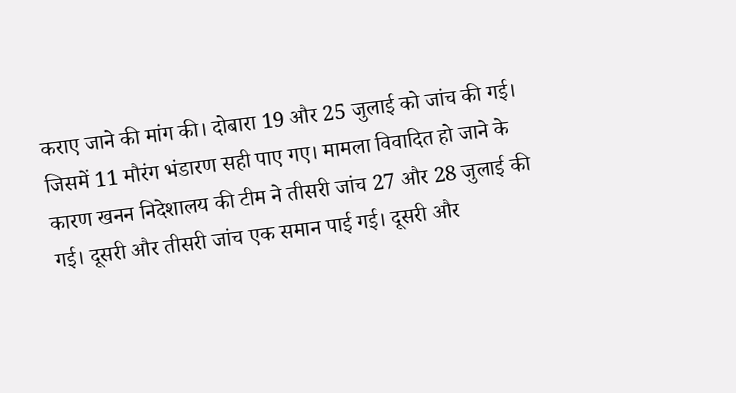कराए जाने की मांग की। दोबारा 19 और 25 जुलाई को जांच की गई। जिसमें 11 मौरंग भंडारण सही पाए गए। मामला विवादित हो जाने के कारण खनन निदेशालय की टीम ने तीसरी जांच 27 और 28 जुलाई की गई। दूसरी और तीसरी जांच एक समान पाई गई। दूसरी और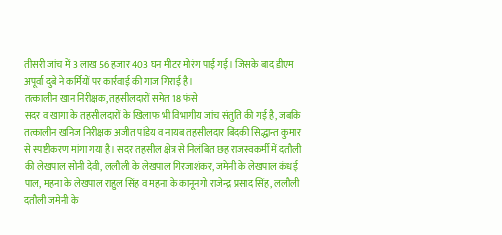तीसरी जांच में 3 लाख 56 हजार 403 घन मीटर मोरंग पाई गई। जिसके बाद डीएम अपूर्वा दुबे ने कर्मियों पर कार्रवाई की गाज गिराई है।
तत्कालीन खान निरीक्षक, तहसीलदारों समेत 18 फंसे
सदर व खागा के तहसीलदारों के खिलाफ भी विभागीय जांच संतुति की गई है, जबकि तत्कालीन खनिज निरीक्षक अजीत पांडेय व नायब तहसीलदार बिंदकी सिद्धान्त कुमार से स्पष्टीकरण मांगा गया है। सदर तहसील क्षेत्र से निलंबित छह राजस्वकर्मी में दतौली की लेखपाल सोनी देवी, ललौली के लेखपाल गिरजाशंकर, जमेनी के लेखपाल कंधई पाल, महना के लेखपाल राहुल सिंह व महना के कानूनगो राजेन्द्र प्रसाद सिंह, ललौली दतौली जमेनी के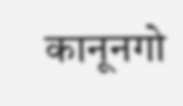कानूनगो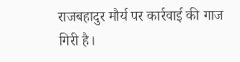राजबहादुर मौर्य पर कार्रवाई की गाज गिरी है।